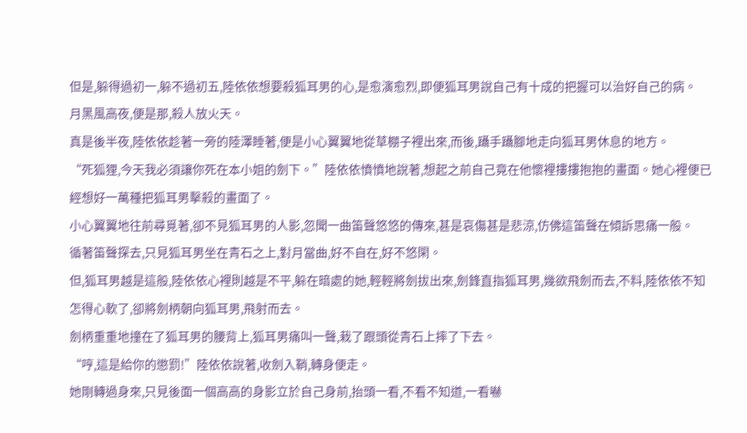但是,躲得過初一,躲不過初五,陸依依想要殺狐耳男的心,是愈演愈烈,即便狐耳男說自己有十成的把握可以治好自己的病。
月黑風高夜,便是那,殺人放火天。
真是後半夜,陸依依趁著一旁的陸澤睡著,便是小心翼翼地從草棚子裡出來,而後,躡手躡腳地走向狐耳男休息的地方。
“死狐狸,今天我必須讓你死在本小姐的劍下。”陸依依憤憤地說著,想起之前自己竟在他懷裡摟摟抱抱的畫面。她心裡便已經想好一萬種把狐耳男擊殺的畫面了。
小心翼翼地往前尋覓著,卻不見狐耳男的人影,忽聞一曲笛聲悠悠的傳來,甚是哀傷甚是悲涼,仿佛這笛聲在傾訴思痛一般。
循著笛聲探去,只見狐耳男坐在青石之上,對月當曲,好不自在,好不悠閑。
但,狐耳男越是這般,陸依依心裡則越是不平,躲在暗處的她,輕輕將劍拔出來,劍鋒直指狐耳男,幾欲飛劍而去,不料,陸依依不知怎得心軟了,卻將劍柄朝向狐耳男,飛射而去。
劍柄重重地撞在了狐耳男的腰背上,狐耳男痛叫一聲,栽了跟頭從青石上摔了下去。
“哼,這是給你的懲罰!”陸依依說著,收劍入鞘,轉身便走。
她剛轉過身來,只見後面一個高高的身影立於自己身前,抬頭一看,不看不知道,一看嚇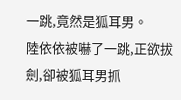一跳,竟然是狐耳男。
陸依依被嚇了一跳,正欲拔劍,卻被狐耳男抓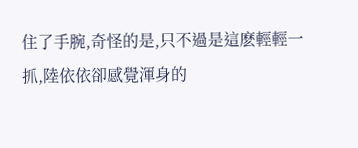住了手腕,奇怪的是,只不過是這麽輕輕一抓,陸依依卻感覺渾身的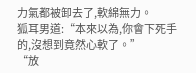力氣都被卸去了,軟綿無力。
狐耳男道:“本來以為,你會下死手的,沒想到竟然心軟了。”
“放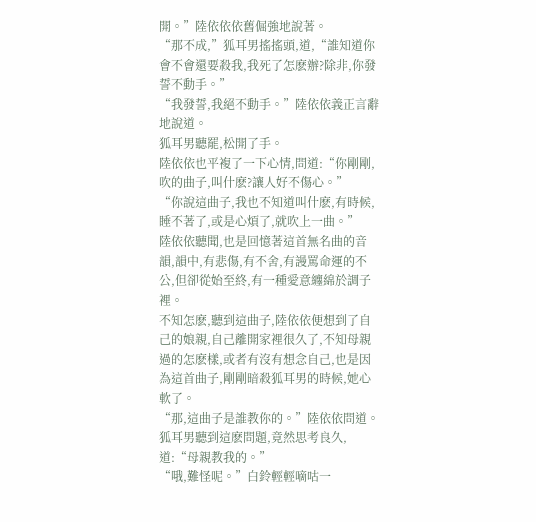開。”陸依依依舊倔強地說著。
“那不成,”狐耳男搖搖頭,道,“誰知道你會不會還要殺我,我死了怎麽辦?除非,你發誓不動手。”
“我發誓,我絕不動手。”陸依依義正言辭地說道。
狐耳男聽罷,松開了手。
陸依依也平複了一下心情,問道:“你剛剛,吹的曲子,叫什麽?讓人好不傷心。”
“你說這曲子,我也不知道叫什麽,有時候,睡不著了,或是心煩了,就吹上一曲。”
陸依依聽聞,也是回憶著這首無名曲的音韻,韻中,有悲傷,有不舍,有謾罵命運的不公,但卻從始至終,有一種愛意纏綿於調子裡。
不知怎麽,聽到這曲子,陸依依便想到了自己的娘親,自己離開家裡很久了,不知母親過的怎麽樣,或者有沒有想念自己,也是因為這首曲子,剛剛暗殺狐耳男的時候,她心軟了。
“那,這曲子是誰教你的。”陸依依問道。
狐耳男聽到這麽問題,竟然思考良久,道:“母親教我的。”
“哦,難怪呢。”白鈴輕輕嘀咕一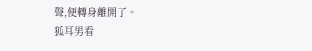聲,便轉身離開了。
狐耳男看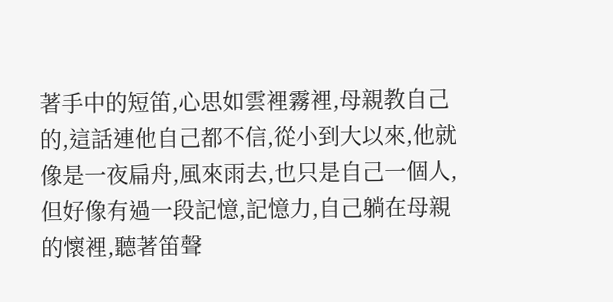著手中的短笛,心思如雲裡霧裡,母親教自己的,這話連他自己都不信,從小到大以來,他就像是一夜扁舟,風來雨去,也只是自己一個人,但好像有過一段記憶,記憶力,自己躺在母親的懷裡,聽著笛聲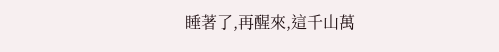睡著了,再醒來,這千山萬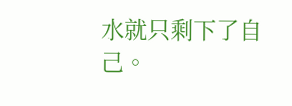水就只剩下了自己。